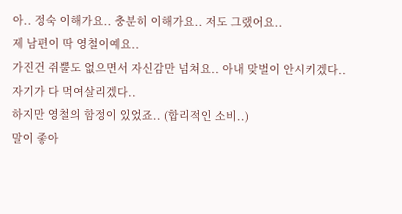아.. 정숙 이해가요.. 충분히 이해가요.. 저도 그랬어요..
제 남편이 딱 영철이예요..
가진건 쥐뿔도 없으면서 자신감만 넘쳐요.. 아내 맞벌이 안시키겠다.. 자기가 다 먹여살리겠다..
하지만 영철의 함정이 있었죠.. (합리적인 소비..)
말이 좋아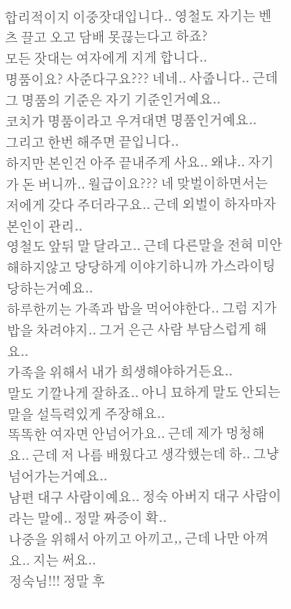합리적이지 이중잣대입니다.. 영철도 자기는 벤츠 끌고 오고 담배 못끊는다고 하죠?
모든 잣대는 여자에게 지게 합니다..
명품이요? 사준다구요??? 네네.. 사줍니다.. 근데 그 명품의 기준은 자기 기준인거예요..
코치가 명품이라고 우겨대면 명품인거예요..
그리고 한번 해주면 끝입니다..
하지만 본인건 아주 끝내주게 사요.. 왜냐.. 자기가 돈 버니까.. 월급이요??? 네 맞벌이하면서는 저에게 갖다 주더라구요.. 근데 외벌이 하자마자 본인이 관리..
영철도 앞뒤 말 달라고.. 근데 다른말을 전혀 미안해하지않고 당당하게 이야기하니까 가스라이팅 당하는거예요..
하루한끼는 가족과 밥을 먹어야한다.. 그럼 지가 밥을 차려야지.. 그거 은근 사람 부담스럽게 해요..
가족을 위해서 내가 희생해야하거든요..
말도 기깔나게 잘하죠.. 아니 묘하게 말도 안되는말을 설득력있게 주장해요..
똑똑한 여자면 안넘어가요.. 근데 제가 멍청해요.. 근데 저 나름 배웠다고 생각했는데 하.. 그냥 넘어가는거예요..
남편 대구 사람이예요.. 정숙 아버지 대구 사람이라는 말에.. 정말 짜증이 확..
나중을 위해서 아끼고 아끼고,, 근데 나만 아껴요.. 지는 써요..
정숙님!!! 정말 후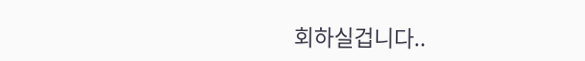회하실겁니다..